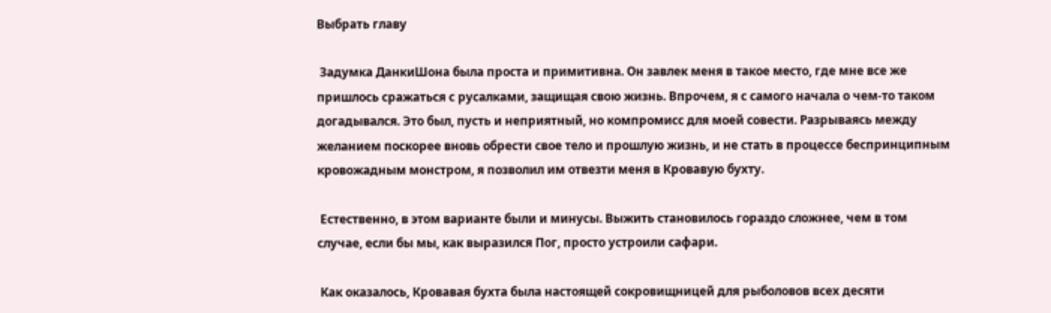Выбрать главу

 Задумка ДанкиШона была проста и примитивна. Он завлек меня в такое место, где мне все же пришлось сражаться с русалками, защищая свою жизнь. Впрочем, я с самого начала о чем-то таком догадывался. Это был, пусть и неприятный, но компромисс для моей совести. Разрываясь между желанием поскорее вновь обрести свое тело и прошлую жизнь, и не стать в процессе беспринципным кровожадным монстром, я позволил им отвезти меня в Кровавую бухту.

 Естественно, в этом варианте были и минусы. Выжить становилось гораздо сложнее, чем в том случае, если бы мы, как выразился Пог, просто устроили сафари.

 Как оказалось, Кровавая бухта была настоящей сокровищницей для рыболовов всех десяти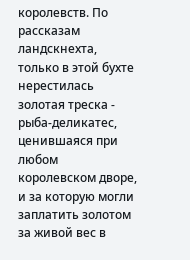королевств. По рассказам ландскнехта, только в этой бухте нерестилась золотая треска - рыба-деликатес, ценившаяся при любом королевском дворе, и за которую могли заплатить золотом за живой вес в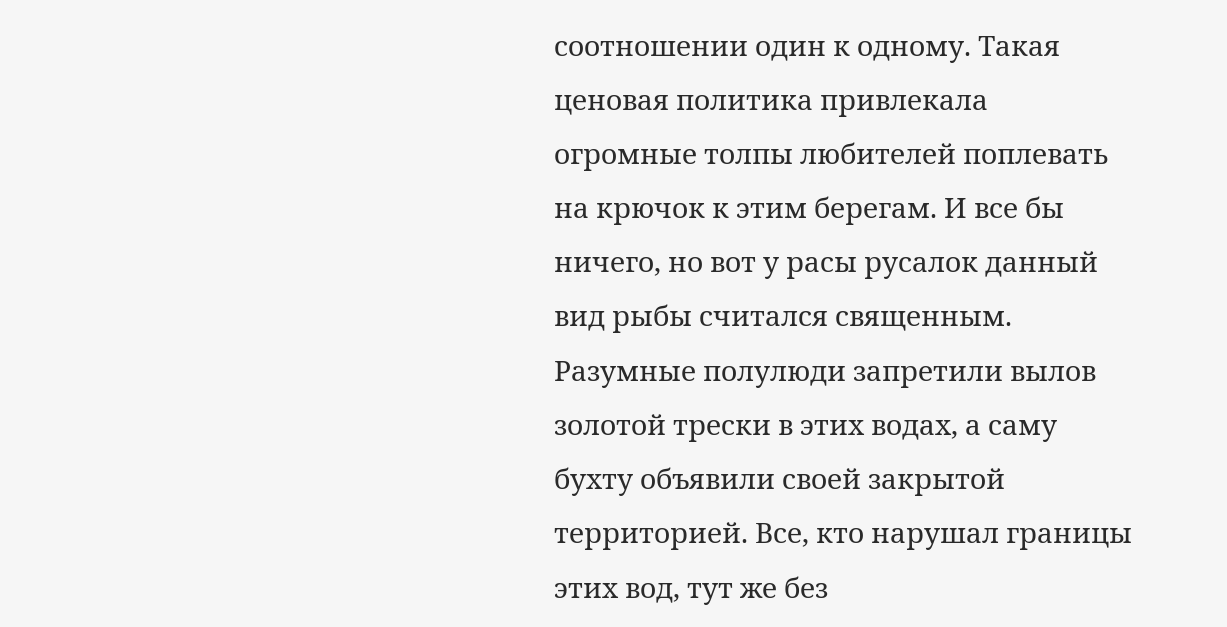соотношении один к одному. Такая ценовая политика привлекала огромные толпы любителей поплевать на крючок к этим берегам. И все бы ничего, но вот у расы русалок данный вид рыбы считался священным. Разумные полулюди запретили вылов золотой трески в этих водах, а саму бухту объявили своей закрытой территорией. Все, кто нарушал границы этих вод, тут же без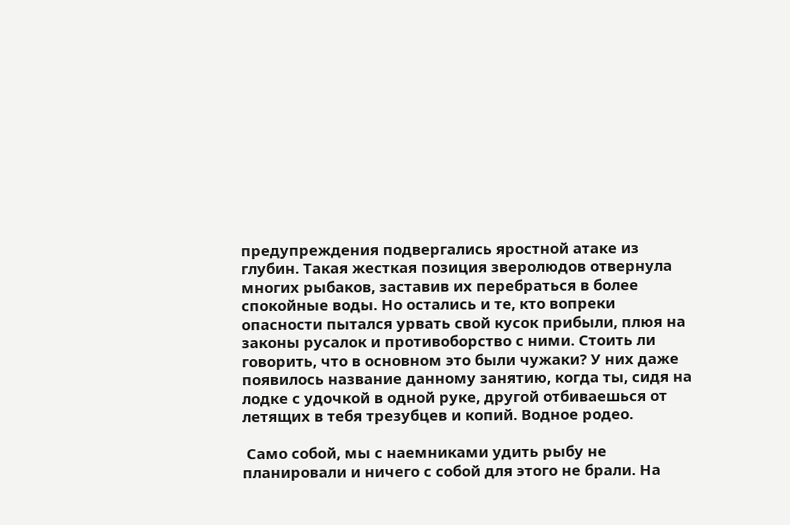предупреждения подвергались яростной атаке из глубин. Такая жесткая позиция зверолюдов отвернула многих рыбаков, заставив их перебраться в более спокойные воды. Но остались и те, кто вопреки опасности пытался урвать свой кусок прибыли, плюя на законы русалок и противоборство с ними. Стоить ли говорить, что в основном это были чужаки? У них даже появилось название данному занятию, когда ты, сидя на лодке с удочкой в одной руке, другой отбиваешься от летящих в тебя трезубцев и копий. Водное родео.

 Само собой, мы с наемниками удить рыбу не планировали и ничего с собой для этого не брали. На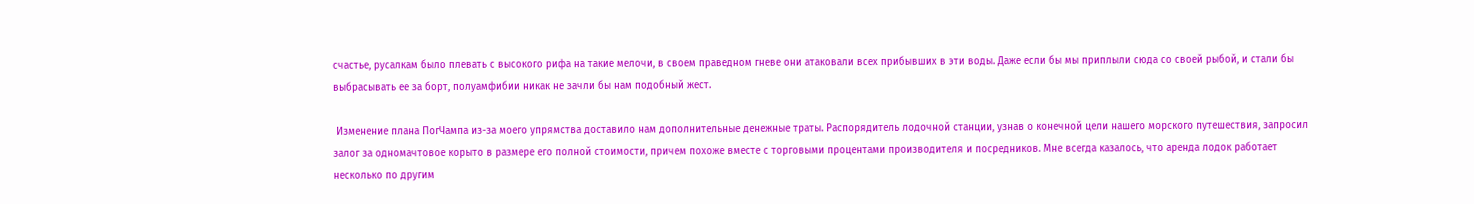счастье, русалкам было плевать с высокого рифа на такие мелочи, в своем праведном гневе они атаковали всех прибывших в эти воды. Даже если бы мы приплыли сюда со своей рыбой, и стали бы выбрасывать ее за борт, полуамфибии никак не зачли бы нам подобный жест.

 Изменение плана ПогЧампа из-за моего упрямства доставило нам дополнительные денежные траты. Распорядитель лодочной станции, узнав о конечной цели нашего морского путешествия, запросил залог за одномачтовое корыто в размере его полной стоимости, причем похоже вместе с торговыми процентами производителя и посредников. Мне всегда казалось, что аренда лодок работает несколько по другим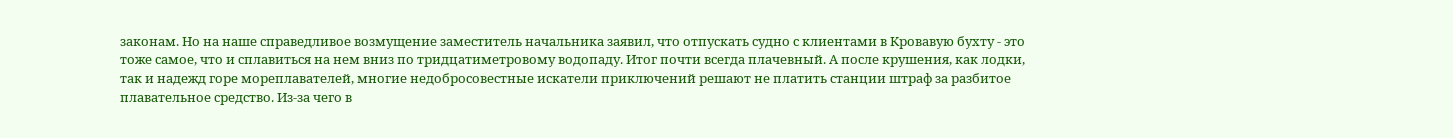законам. Но на наше справедливое возмущение заместитель начальника заявил, что отпускать судно с клиентами в Кровавую бухту - это тоже самое, что и сплавиться на нем вниз по тридцатиметровому водопаду. Итог почти всегда плачевный. А после крушения, как лодки, так и надежд горе мореплавателей, многие недобросовестные искатели приключений решают не платить станции штраф за разбитое плавательное средство. Из-за чего в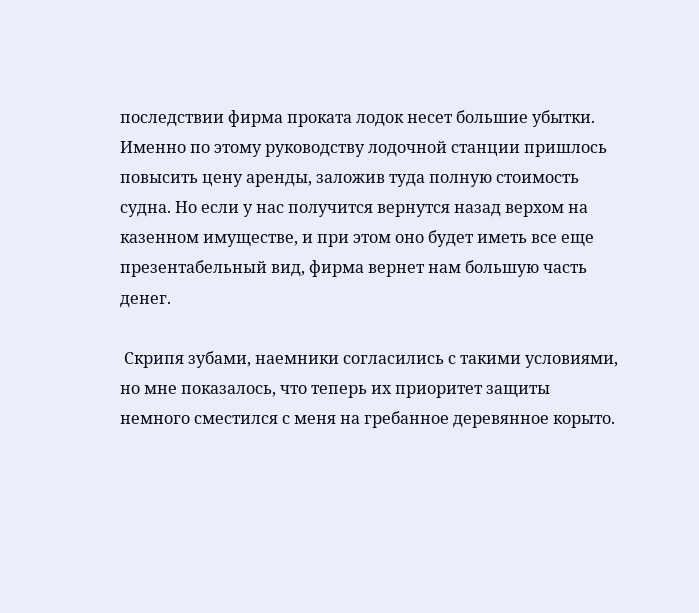последствии фирма проката лодок несет большие убытки. Именно по этому руководству лодочной станции пришлось повысить цену аренды, заложив туда полную стоимость судна. Но если у нас получится вернутся назад верхом на казенном имуществе, и при этом оно будет иметь все еще презентабельный вид, фирма вернет нам большую часть денег.

 Скрипя зубами, наемники согласились с такими условиями, но мне показалось, что теперь их приоритет защиты немного сместился с меня на гребанное деревянное корыто.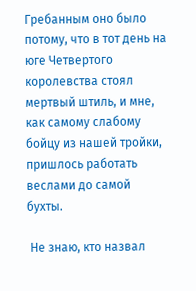Гребанным оно было потому, что в тот день на юге Четвертого королевства стоял мертвый штиль, и мне, как самому слабому бойцу из нашей тройки, пришлось работать веслами до самой бухты.

 Не знаю, кто назвал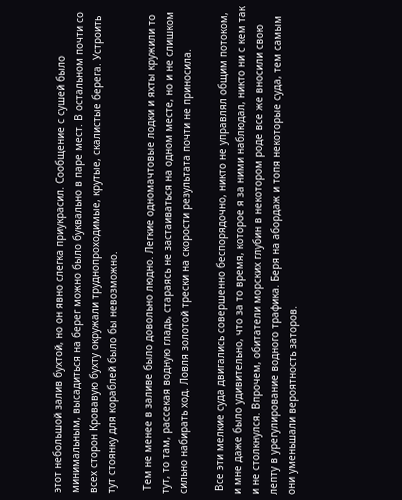этот небольшой залив бухтой, но он явно слегка приукрасил. Сообщение с сушей было минимальным, высадиться на берег можно было буквально в паре мест. В остальном почти со всех сторон Кровавую бухту окружали труднопроходимые, крутые, скалистые берега. Устроить тут стоянку для кораблей было бы невозможно.

 Тем не менее в заливе было довольно людно. Легкие одномачтовые лодки и яхты кружили то тут, то там, рассекая водную гладь, стараясь не застаиваться на одном месте, но и не слишком сильно набирать ход. Ловля золотой трески на скорости результата почти не приносила.

 Все эти мелкие суда двигались совершенно беспорядочно, никто не управлял общим потоком, и мне даже было удивительно, что за то время, которое я за ними наблюдал, никто ни с кем так и не столкнулся. Впрочем, обитатели морских глубин в некотором роде все же вносили свою лепту в урегулирование водного трафика. Беря на абордаж и топя некоторые суда, тем самым они уменьшали вероятность заторов.